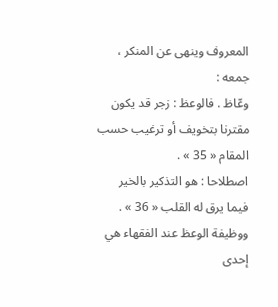المعروف وينهى عن المنكر ، جمعه :
وعّاظ . فالوعظ : زجر قد يكون مقترنا بتخويف أو ترغيب حسب المقام « 35 » .
اصطلاحا : هو التذكير بالخير فيما يرق له القلب « 36 » .
ووظيفة الوعظ عند الفقهاء هي إحدى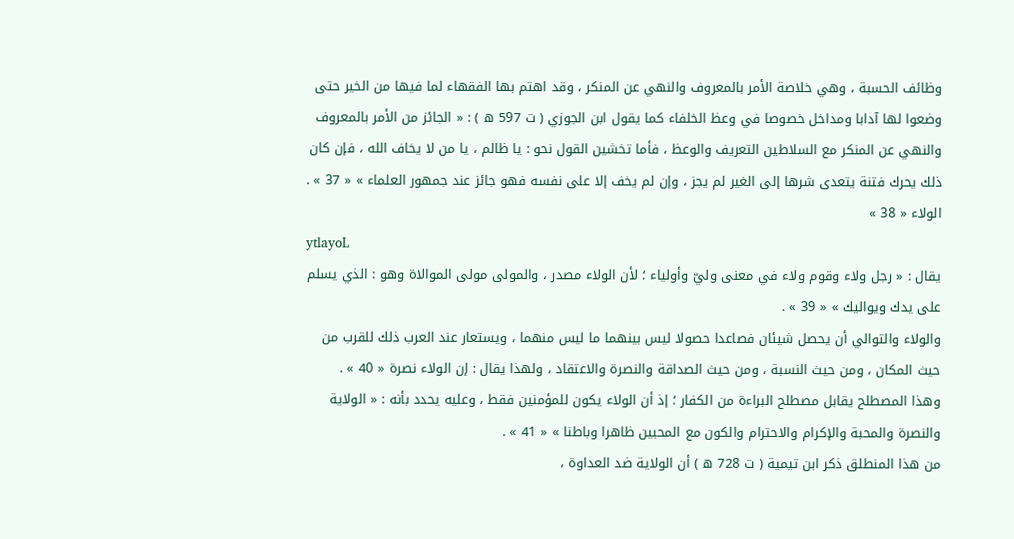وظائف الحسبة ، وهي خلاصة الأمر بالمعروف والنهي عن المنكر ، وقد اهتم بها الفقهاء لما فيها من الخير حتى وضعوا لها آدابا ومداخل خصوصا في وعظ الخلفاء كما يقول ابن الجوزي ( ت 597 ه ) : « الجائز من الأمر بالمعروف والنهي عن المنكر مع السلاطين التعريف والوعظ ، فأما تخشين القول نحو : يا ظالم ، يا من لا يخاف الله ، فإن كان ذلك يحرك فتنة يتعدى شرها إلى الغير لم يجز ، وإن لم يخف إلا على نفسه فهو جائز عند جمهور العلماء » « 37 » .
الولاء « 38 »
ytlayoL
يقال : « رجل ولاء وقوم ولاء في معنى وليّ وأولياء ؛ لأن الولاء مصدر ، والمولى مولى الموالاة وهو : الذي يسلم على يدك ويواليك » « 39 » .
والولاء والتوالي أن يحصل شيئان فصاعدا حصولا ليس بينهما ما ليس منهما ، ويستعار عند العرب ذلك للقرب من حيث المكان ، ومن حيث النسبة ، ومن حيث الصداقة والنصرة والاعتقاد ، ولهذا يقال : إن الولاء نصرة « 40 » .
وهذا المصطلح يقابل مصطلح البراءة من الكفار ؛ إذ أن الولاء يكون للمؤمنين فقط ، وعليه يحدد بأنه : « الولاية والنصرة والمحبة والإكرام والاحترام والكون مع المحبين ظاهرا وباطنا » « 41 » .
من هذا المنطلق ذكر ابن تيمية ( ت 728 ه ) أن الولاية ضد العداوة ،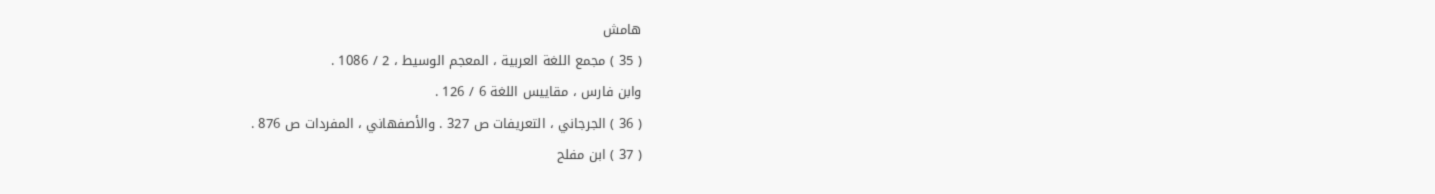هامش
( 35 ) مجمع اللغة العربية ، المعجم الوسيط ، 2 / 1086 .
وابن فارس ، مقاييس اللغة 6 / 126 .
( 36 ) الجرجاني ، التعريفات ص 327 . والأصفهاني ، المفردات ص 876 .
( 37 ) ابن مفلح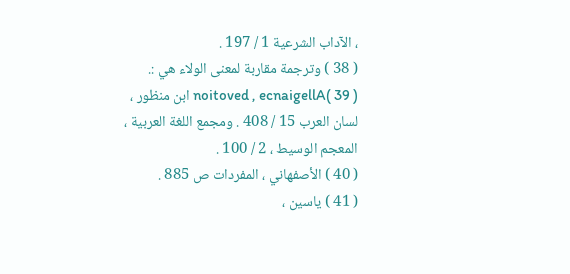، الآداب الشرعية 1 / 197 .
( 38 ) وترجمة مقاربة لمعنى الولاء هي :. noitoved , ecnaigellA( 39 ) ابن منظور ، لسان العرب 15 / 408 . ومجمع اللغة العربية ، المعجم الوسيط ، 2 / 100 .
( 40 ) الأصفهاني ، المفردات ص 885 .
( 41 ) ياسين ،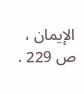الإيمان ، ص 229 .